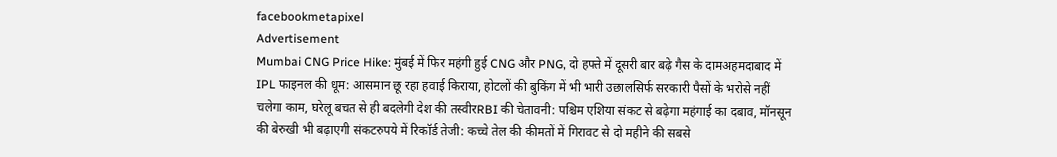facebookmetapixel
Advertisement
Mumbai CNG Price Hike: मुंबई में फिर महंगी हुई CNG और PNG, दो हफ्ते में दूसरी बार बढ़े गैस के दामअहमदाबाद में IPL फाइनल की धूम: आसमान छू रहा हवाई किराया, होटलों की बुकिंग में भी भारी उछालसिर्फ सरकारी पैसों के भरोसे नहीं चलेगा काम, घरेलू बचत से ही बदलेगी देश की तस्वीरRBI की चेतावनी: पश्चिम एशिया संकट से बढ़ेगा महंगाई का दबाव, मॉनसून की बेरुखी भी बढ़ाएगी संकटरुपये में रिकॉर्ड तेजी: कच्चे तेल की कीमतों में गिरावट से दो महीने की सबसे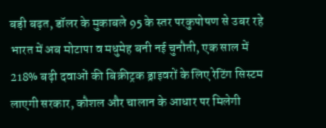बड़ी बढ़त, डॉलर के मुकाबले 95 के स्तर परकुपोषण से उबर रहे भारत में अब मोटापा व मधुमेह बनी नई चुनौती, एक साल में 218% बढ़ी दवाओं की बिक्रीट्रक ड्राइवरों के लिए रेटिंग सिस्टम लाएगी सरकार, कौशल और चालान के आधार पर मिलेगी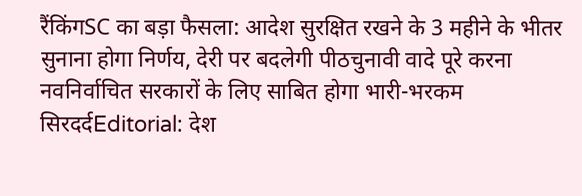रैंकिंगSC का बड़ा फैसला: आदेश सुरक्षित रखने के 3 महीने के भीतर सुनाना होगा निर्णय, देरी पर बदलेगी पीठचुनावी वादे पूरे करना नवनिर्वाचित सरकारों के लिए साबित होगा भारी-भरकम सिरदर्दEditorial: देश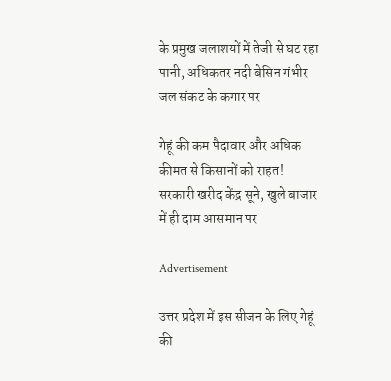के प्रमुख जलाशयों में तेजी से घट रहा पानी, अधिकतर नदी बेसिन गंभीर जल संकट के कगार पर

गेहूं की कम पैदावार और अधिक कीमत से किसानों को राहत! सरकारी खरीद केंद्र सूने, खुले बाजार में ही दाम आसमान पर

Advertisement

उत्तर प्रदेश में इस सीजन के लिए गेहूं की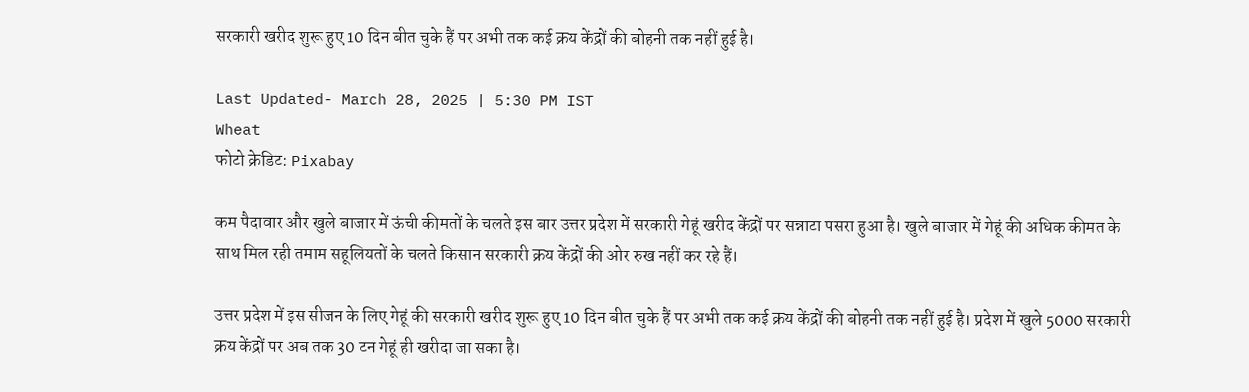सरकारी खरीद शुरू हुए 10 दिन बीत चुके हैं पर अभी तक कई क्रय केंद्रों की बोहनी तक नहीं हुई है।

Last Updated- March 28, 2025 | 5:30 PM IST
Wheat
फोटो क्रेडिट: Pixabay

कम पैदावार और खुले बाजार में ऊंची कीमतों के चलते इस बार उत्तर प्रदेश में सरकारी गेहूं खरीद केंद्रों पर सन्नाटा पसरा हुआ है। खुले बाजार में गेहूं की अधिक कीमत के साथ मिल रही तमाम सहूलियतों के चलते किसान सरकारी क्रय केंद्रों की ओर रुख नहीं कर रहे हैं।

उत्तर प्रदेश में इस सीजन के लिए गेहूं की सरकारी खरीद शुरू हुए 10 दिन बीत चुके हैं पर अभी तक कई क्रय केंद्रों की बोहनी तक नहीं हुई है। प्रदेश में खुले 5000 सरकारी क्रय केंद्रों पर अब तक 30 टन गेहूं ही खरीदा जा सका है।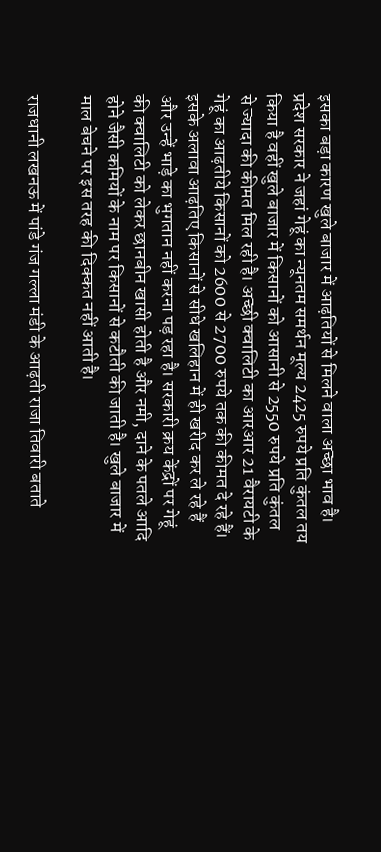इसका बड़ा कारण खुले बाजार में आढ़तियों से मिलने वाला अच्छा भाव है। प्रदेश सरकार ने जहां गेहूं का न्यूनतम समर्थन मूल्य 2425 रुपये प्रति कुंतल तय किया है वहीं खुले बाजार में किसानों को आसानी से 2550 रुपये प्रति कुंतल से ज्यादा की कीमत मिल रही है। अच्छी क्वालिटी का आरआर 21 वैरायटी के गेहूं का आढ़तीये किसानों को 2600 से 2700 रुपये तक की कीमत दे रहे हैं। इसके अलावा आढ़तिए किसानों से सीधे खलिहान में ही खरीद कर ले रहे हैं और उन्हें भाड़े का भुगतान नहीं करना पड़ रहा है। सरकारी क्रय केंद्रों पर गेहूं की क्वालिटी को लेकर छानबीन खासी होती है और नमी, दाने के पतले आदि होने जैसी कमियों के नाम पर किसानों से कटौती की जाती है। खुले बाजार में माल बेचने पर इस तरह की दिक्कत नहीं आती है।

राजधानी लखनऊ में पांडे गंज गल्ला मंडी के आढ़ती राजा तिवारी बताते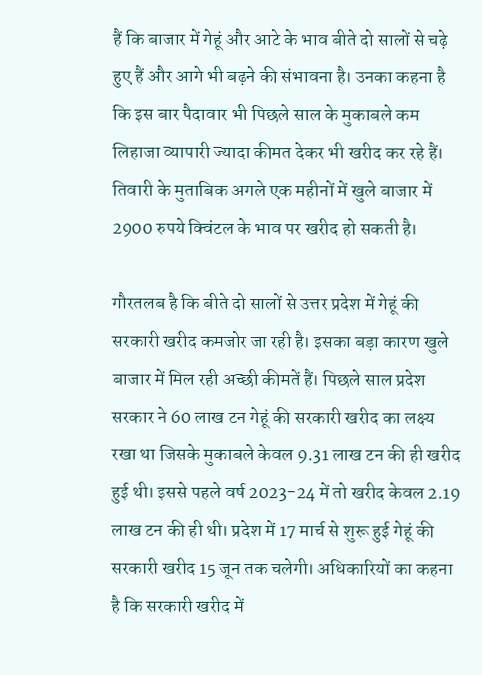हैं कि बाजार में गेहूं और आटे के भाव बीते दो सालों से चढ़े हुए हैं और आगे भी बढ़ने की संभावना है। उनका कहना है कि इस बार पैदावार भी पिछले साल के मुकाबले कम लिहाजा व्यापारी ज्यादा कीमत देकर भी खरीद कर रहे हैं। तिवारी के मुताबिक अगले एक महीनों में खुले बाजार में 2900 रुपये क्विंटल के भाव पर खरीद हो सकती है।

गौरतलब है कि बीते दो सालों से उत्तर प्रदेश में गेहूं की सरकारी खरीद कमजोर जा रही है। इसका बड़ा कारण खुले बाजार में मिल रही अच्छी कीमतें हैं। पिछले साल प्रदेश सरकार ने 60 लाख टन गेहूं की सरकारी खरीद का लक्ष्य रखा था जिसके मुकाबले केवल 9.31 लाख टन की ही खरीद हुई थी। इससे पहले वर्ष 2023-24 में तो खरीद केवल 2.19 लाख टन की ही थी। प्रदेश में 17 मार्च से शुरू हुई गेहूं की सरकारी खरीद 15 जून तक चलेगी। अधिकारियों का कहना है कि सरकारी खरीद में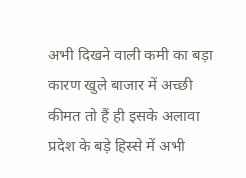अभी दिखने वाली कमी का बड़ा कारण खुले बाजार में अच्छी कीमत तो हैं ही इसके अलावा प्रदेश के बड़े हिस्से में अभी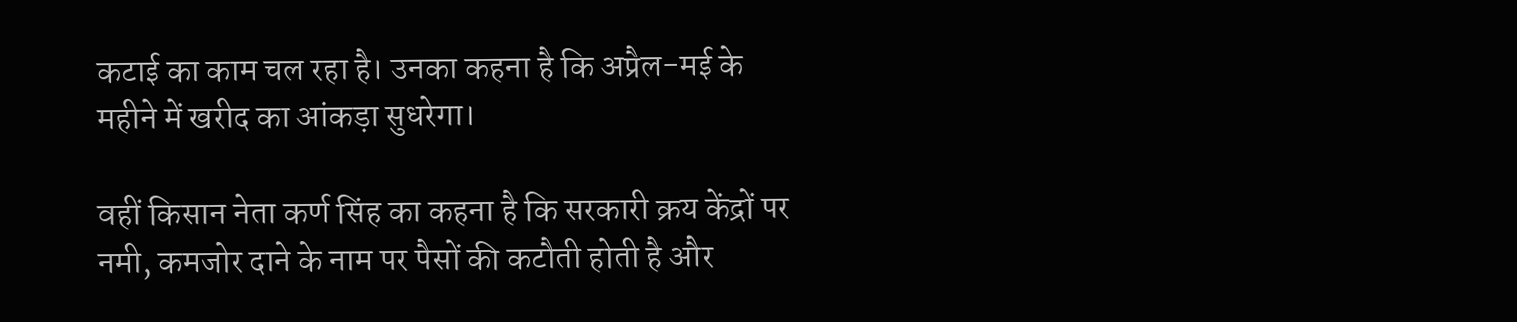कटाई का काम चल रहा है। उनका कहना है कि अप्रैल-मई के महीने में खरीद का आंकड़ा सुधरेगा।

वहीं किसान नेता कर्ण सिंह का कहना है कि सरकारी क्रय केंद्रों पर नमी, कमजोर दाने के नाम पर पैसों की कटौती होती है और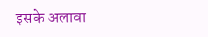इसके अलावा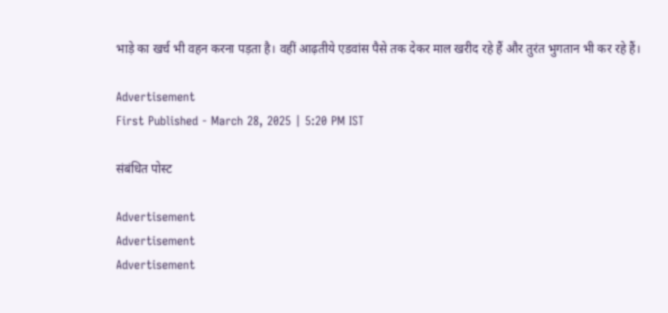भाड़े का खर्च भी वहन करना पड़ता है। वहीं आढ़तीये एडवांस पैसे तक देकर माल खरीद रहे हैं और तुरंत भुगतान भी कर रहे हैं।

Advertisement
First Published - March 28, 2025 | 5:20 PM IST

संबंधित पोस्ट

Advertisement
Advertisement
Advertisement